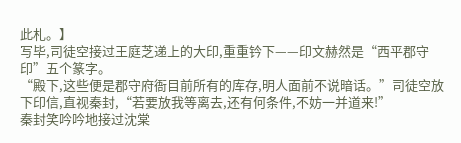此札。】
写毕,司徒空接过王庭芝递上的大印,重重钤下——印文赫然是“西平郡守印”五个篆字。
“殿下,这些便是郡守府衙目前所有的库存,明人面前不说暗话。”司徒空放下印信,直视秦封,“若要放我等离去,还有何条件,不妨一并道来!”
秦封笑吟吟地接过沈棠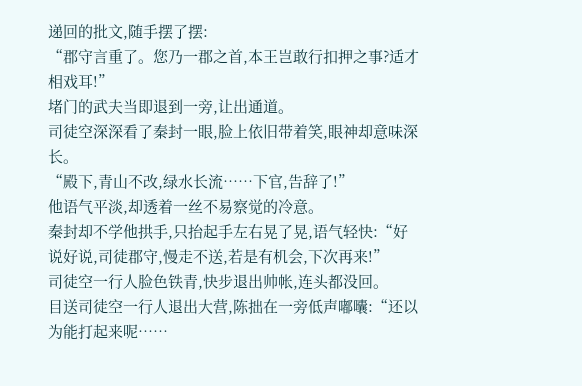递回的批文,随手摆了摆:
“郡守言重了。您乃一郡之首,本王岂敢行扣押之事?适才相戏耳!”
堵门的武夫当即退到一旁,让出通道。
司徒空深深看了秦封一眼,脸上依旧带着笑,眼神却意味深长。
“殿下,青山不改,绿水长流……下官,告辞了!”
他语气平淡,却透着一丝不易察觉的冷意。
秦封却不学他拱手,只抬起手左右晃了晃,语气轻快:“好说好说,司徒郡守,慢走不送,若是有机会,下次再来!”
司徒空一行人脸色铁青,快步退出帅帐,连头都没回。
目送司徒空一行人退出大营,陈拙在一旁低声嘟囔:“还以为能打起来呢……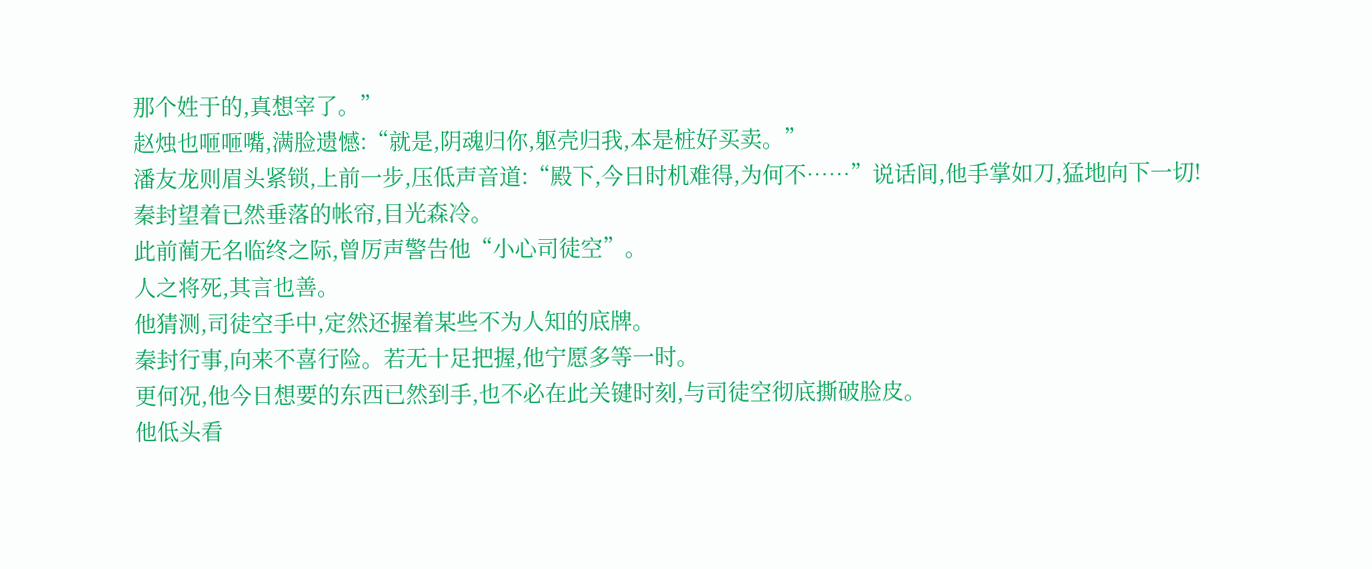那个姓于的,真想宰了。”
赵烛也咂咂嘴,满脸遗憾:“就是,阴魂归你,躯壳归我,本是桩好买卖。”
潘友龙则眉头紧锁,上前一步,压低声音道:“殿下,今日时机难得,为何不……”说话间,他手掌如刀,猛地向下一切!
秦封望着已然垂落的帐帘,目光森冷。
此前蔺无名临终之际,曾厉声警告他“小心司徒空”。
人之将死,其言也善。
他猜测,司徒空手中,定然还握着某些不为人知的底牌。
秦封行事,向来不喜行险。若无十足把握,他宁愿多等一时。
更何况,他今日想要的东西已然到手,也不必在此关键时刻,与司徒空彻底撕破脸皮。
他低头看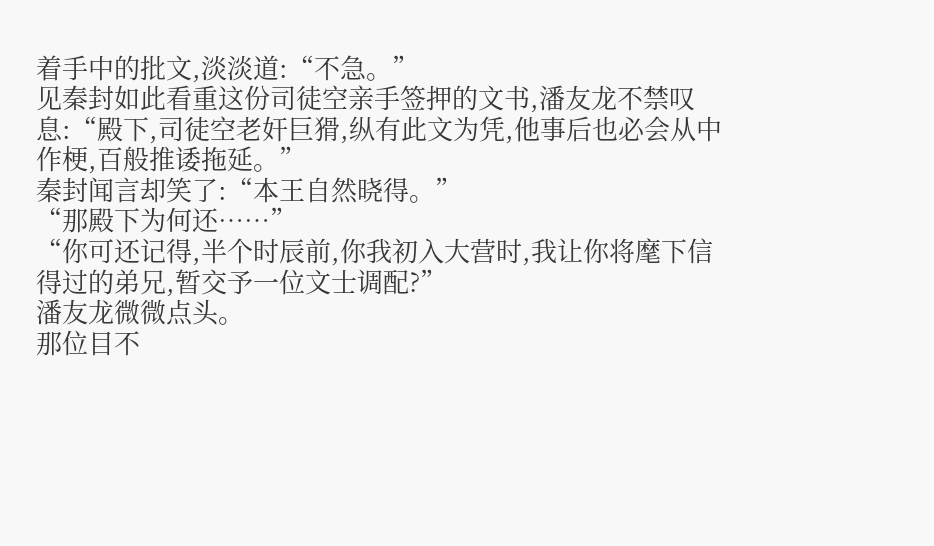着手中的批文,淡淡道:“不急。”
见秦封如此看重这份司徒空亲手签押的文书,潘友龙不禁叹息:“殿下,司徒空老奸巨猾,纵有此文为凭,他事后也必会从中作梗,百般推诿拖延。”
秦封闻言却笑了:“本王自然晓得。”
“那殿下为何还……”
“你可还记得,半个时辰前,你我初入大营时,我让你将麾下信得过的弟兄,暂交予一位文士调配?”
潘友龙微微点头。
那位目不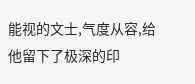能视的文士,气度从容,给他留下了极深的印